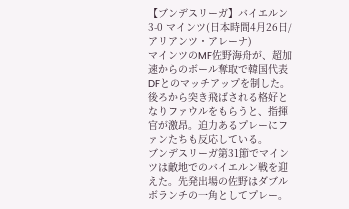【ブンデスリーガ】バイエルン 3-0 マインツ(日本時間4月26日/アリアンツ・アレーナ)
マインツのMF佐野海舟が、超加速からのボール奪取で韓国代表DFとのマッチアップを制した。後ろから突き飛ばされる格好となりファウルをもらうと、指揮官が激昂。迫力あるプレーにファンたちも反応している。
ブンデスリーガ第31節でマインツは敵地でのバイエルン戦を迎えた。先発出場の佐野はダブルボランチの一角としてプレー。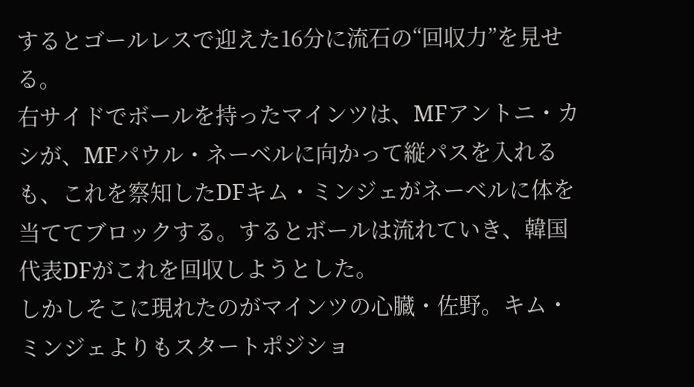するとゴールレスで迎えた16分に流石の“回収力”を見せる。
右サイドでボールを持ったマインツは、MFアントニ・カシが、MFパウル・ネーベルに向かって縦パスを入れるも、これを察知したDFキム・ミンジェがネーベルに体を当ててブロックする。するとボールは流れていき、韓国代表DFがこれを回収しようとした。
しかしそこに現れたのがマインツの心臓・佐野。キム・ミンジェよりもスタートポジショ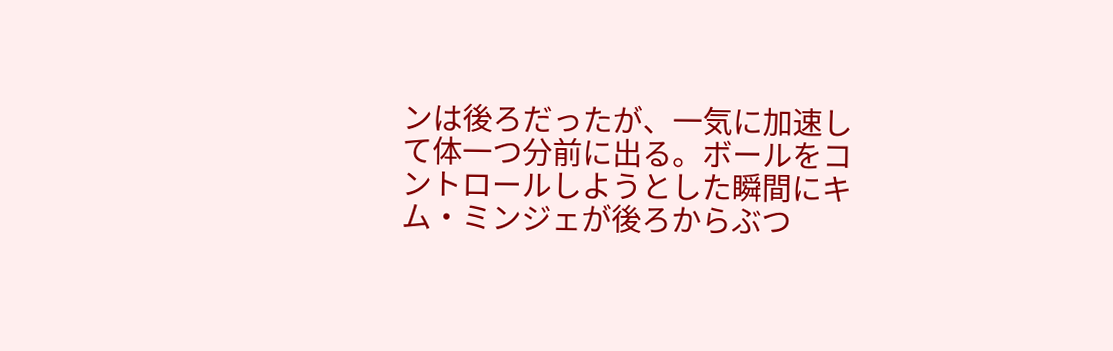ンは後ろだったが、一気に加速して体一つ分前に出る。ボールをコントロールしようとした瞬間にキム・ミンジェが後ろからぶつ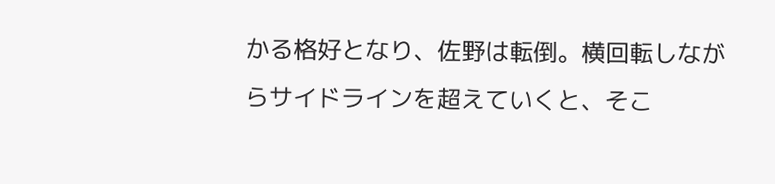かる格好となり、佐野は転倒。横回転しながらサイドラインを超えていくと、そこ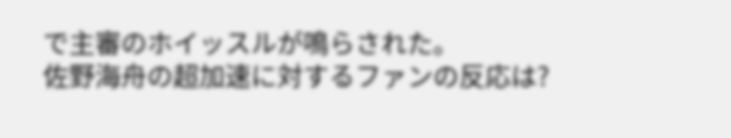で主審のホイッスルが鳴らされた。
佐野海舟の超加速に対するファンの反応は?